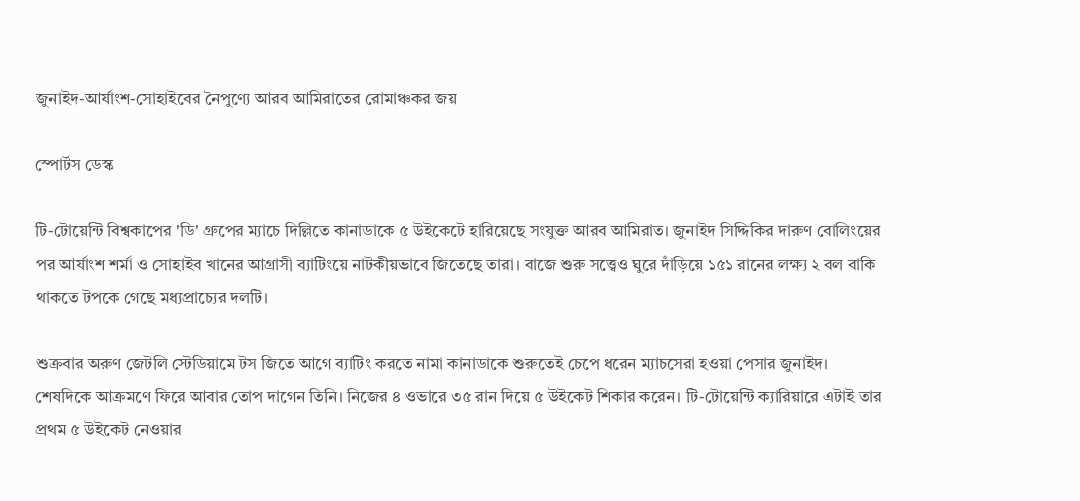জুনাইদ-আর্যাংশ-সোহাইবের নৈপুণ্যে আরব আমিরাতের রোমাঞ্চকর জয়

স্পোর্টস ডেস্ক

টি-টোয়েন্টি বিশ্বকাপের 'ডি' গ্রুপের ম্যাচে দিল্লিতে কানাডাকে ৫ উইকেটে হারিয়েছে সংযুক্ত আরব আমিরাত। জুনাইদ সিদ্দিকির দারুণ বোলিংয়ের পর আর্যাংশ শর্মা ও সোহাইব খানের আগ্রাসী ব্যাটিংয়ে নাটকীয়ভাবে জিতেছে তারা। বাজে শুরু সত্ত্বেও ঘুরে দাঁড়িয়ে ১৫১ রানের লক্ষ্য ২ বল বাকি থাকতে টপকে গেছে মধ্যপ্রাচ্যের দলটি।

শুক্রবার অরুণ জেটলি স্টেডিয়ামে টস জিতে আগে ব্যাটিং করতে নামা কানাডাকে শুরুতেই চেপে ধরেন ম্যাচসেরা হওয়া পেসার জুনাইদ। শেষদিকে আক্রমণে ফিরে আবার তোপ দাগেন তিনি। নিজের ৪ ওভারে ৩৫ রান দিয়ে ৫ উইকেট শিকার করেন। টি-টোয়েন্টি ক্যারিয়ারে এটাই তার প্রথম ৫ উইকেট নেওয়ার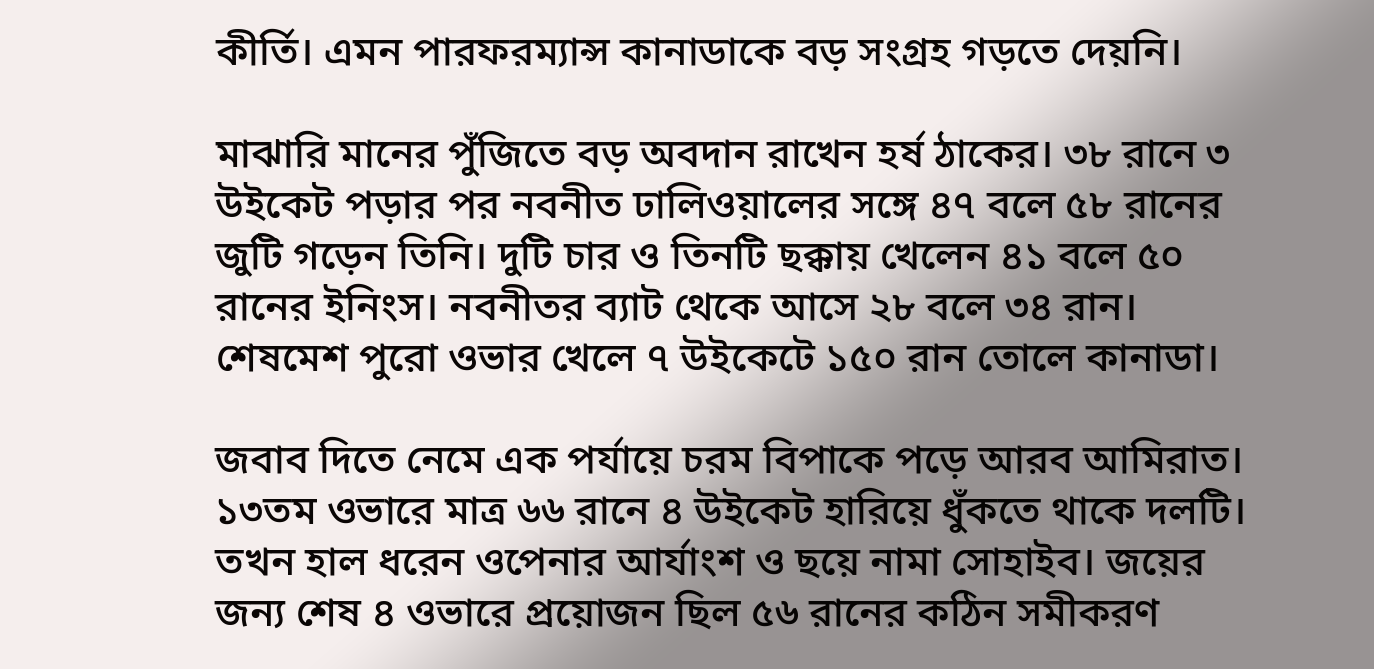কীর্তি। এমন পারফরম্যান্স কানাডাকে বড় সংগ্রহ গড়তে দেয়নি।

মাঝারি মানের পুঁজিতে বড় অবদান রাখেন হর্ষ ঠাকের। ৩৮ রানে ৩ উইকেট পড়ার পর নবনীত ঢালিওয়ালের সঙ্গে ৪৭ বলে ৫৮ রানের জুটি গড়েন তিনি। দুটি চার ও তিনটি ছক্কায় খেলেন ৪১ বলে ৫০ রানের ইনিংস। নবনীতর ব্যাট থেকে আসে ২৮ বলে ৩৪ রান। শেষমেশ পুরো ওভার খেলে ৭ উইকেটে ১৫০ রান তোলে কানাডা।

জবাব দিতে নেমে এক পর্যায়ে চরম বিপাকে পড়ে আরব আমিরাত। ১৩তম ওভারে মাত্র ৬৬ রানে ৪ উইকেট হারিয়ে ধুঁকতে থাকে দলটি। তখন হাল ধরেন ওপেনার আর্যাংশ ও ছয়ে নামা সোহাইব। জয়ের জন্য শেষ ৪ ওভারে প্রয়োজন ছিল ৫৬ রানের কঠিন সমীকরণ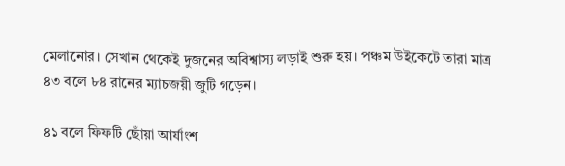মেলানোর। সেখান থেকেই দুজনের অবিশ্বাস্য লড়াই শুরু হয়। পঞ্চম উইকেটে তারা মাত্র ৪৩ বলে ৮৪ রানের ম্যাচজয়ী জুটি গড়েন।

৪১ বলে ফিফটি ছোঁয়া আর্যাংশ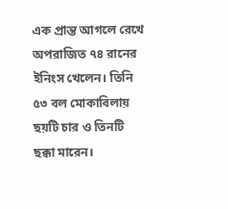এক প্রান্ত আগলে রেখে অপরাজিত ৭৪ রানের ইনিংস খেলেন। তিনি ৫৩ বল মোকাবিলায় ছয়টি চার ও তিনটি ছক্কা মারেন।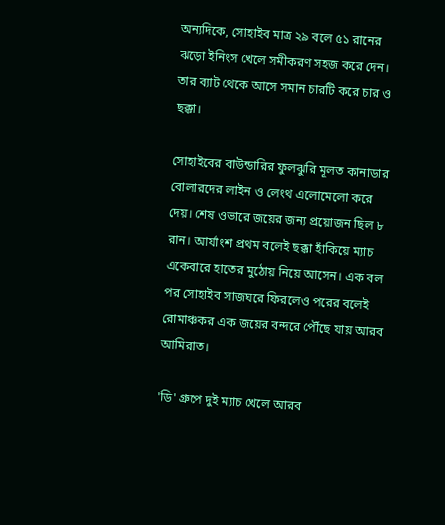অন্যদিকে, সোহাইব মাত্র ২৯ বলে ৫১ রানের ঝড়ো ইনিংস খেলে সমীকরণ সহজ করে দেন। তার ব্যাট থেকে আসে সমান চারটি করে চার ও ছক্কা।

সোহাইবের বাউন্ডারির ফুলঝুরি মূলত কানাডার বোলারদের লাইন ও লেংথ এলোমেলো করে দেয়। শেষ ওভারে জয়ের জন্য প্রয়োজন ছিল ৮ রান। আর্যাংশ প্রথম বলেই ছক্কা হাঁকিয়ে ম্যাচ একেবারে হাতের মুঠোয় নিয়ে আসেন। এক বল পর সোহাইব সাজঘরে ফিরলেও পরের বলেই রোমাঞ্চকর এক জয়ের বন্দরে পৌঁছে যায় আরব আমিরাত।

'ডি' গ্রুপে দুই ম্যাচ খেলে আরব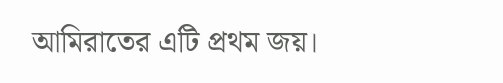আমিরাতের এটি প্রথম জয়।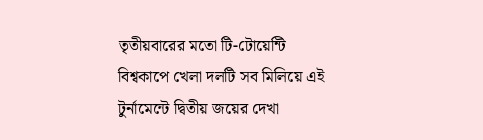তৃতীয়বারের মতো টি-টোয়েন্টি বিশ্বকাপে খেলা দলটি সব মিলিয়ে এই টুর্নামেন্টে দ্বিতীয় জয়ের দেখা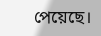পেয়েছে।